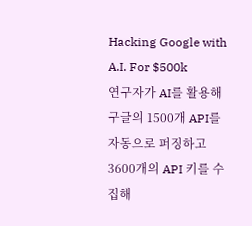Hacking Google with A.I. For $500k
연구자가 AI를 활용해 구글의 1500개 API를 자동으로 퍼징하고 3600개의 API 키를 수집해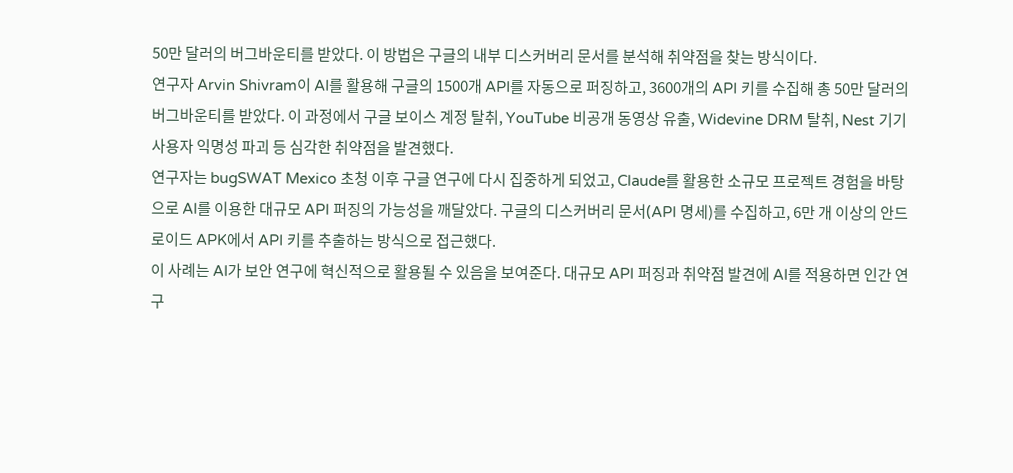50만 달러의 버그바운티를 받았다. 이 방법은 구글의 내부 디스커버리 문서를 분석해 취약점을 찾는 방식이다.
연구자 Arvin Shivram이 AI를 활용해 구글의 1500개 API를 자동으로 퍼징하고, 3600개의 API 키를 수집해 총 50만 달러의 버그바운티를 받았다. 이 과정에서 구글 보이스 계정 탈취, YouTube 비공개 동영상 유출, Widevine DRM 탈취, Nest 기기 사용자 익명성 파괴 등 심각한 취약점을 발견했다.
연구자는 bugSWAT Mexico 초청 이후 구글 연구에 다시 집중하게 되었고, Claude를 활용한 소규모 프로젝트 경험을 바탕으로 AI를 이용한 대규모 API 퍼징의 가능성을 깨달았다. 구글의 디스커버리 문서(API 명세)를 수집하고, 6만 개 이상의 안드로이드 APK에서 API 키를 추출하는 방식으로 접근했다.
이 사례는 AI가 보안 연구에 혁신적으로 활용될 수 있음을 보여준다. 대규모 API 퍼징과 취약점 발견에 AI를 적용하면 인간 연구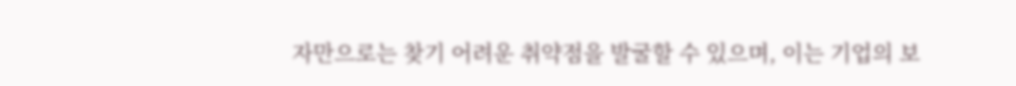자만으로는 찾기 어려운 취약점을 발굴할 수 있으며, 이는 기업의 보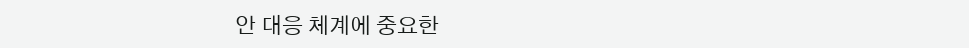안 대응 체계에 중요한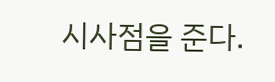시사점을 준다.